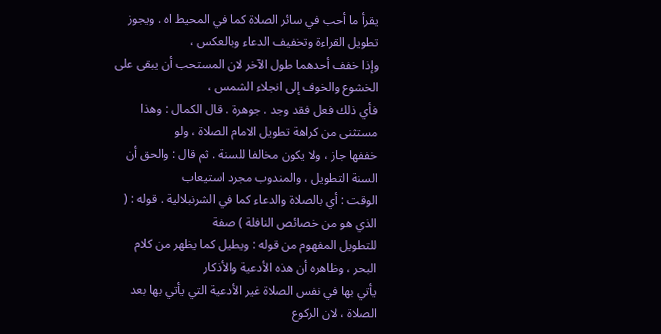يقرأ ما أحب في سائر الصلاة كما في المحيط اه . ويجوز تطويل القراءة وتخفيف الدعاء وبالعكس ،
وإذا خفف أحدهما طول الآخر لان المستحب أن يبقى على الخشوع والخوف إلى انجلاء الشمس ،
فأي ذلك فعل فقد وجد . جوهرة . قال الكمال : وهذا مستثنى من كراهة تطويل الامام الصلاة ، ولو
خففها جاز ، ولا يكون مخالفا للسنة . ثم قال : والحق أن السنة التطويل ، والمندوب مجرد استيعاب
الوقت : أي بالصلاة والدعاء كما في الشرنبلالية . قوله : ( الذي هو من خصائص النافلة ) صفة
للتطويل المفهوم من قوله : ويطيل كما يظهر من كلام البحر ، وظاهره أن هذه الأدعية والأذكار
يأتي بها في نفس الصلاة غير الأدعية التي يأتي بها بعد الصلاة ، لان الركوع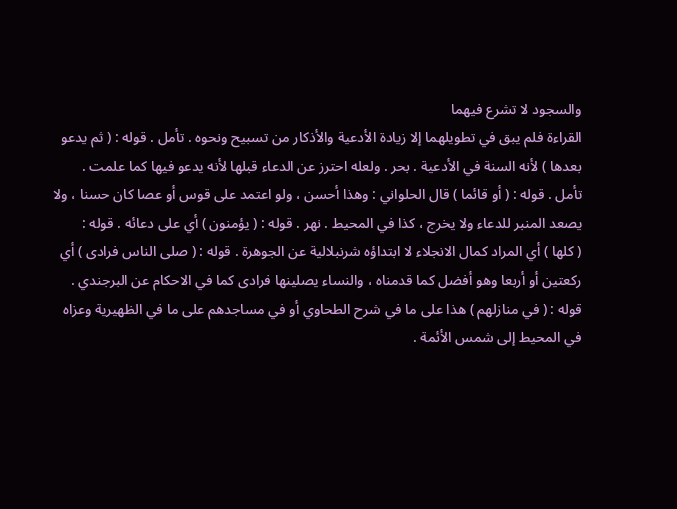والسجود لا تشرع فيهما
القراءة فلم يبق في تطويلهما إلا زيادة الأدعية والأذكار من تسبيح ونحوه . تأمل . قوله : ( ثم يدعو
بعدها ) لأنه السنة في الأدعية . بحر . ولعله احترز عن الدعاء قبلها لأنه يدعو فيها كما علمت .
تأمل . قوله : ( أو قائما ) قال الحلواني : وهذا أحسن ، ولو اعتمد على قوس أو عصا كان حسنا ، ولا
يصعد المنبر للدعاء ولا يخرج ، كذا في المحيط . نهر . قوله : ( يؤمنون ) أي على دعائه . قوله :
( كلها ) أي المراد كمال الانجلاء لا ابتداؤه شرنبلالية عن الجوهرة . قوله : ( صلى الناس فرادى ) أي
ركعتين أو أربعا وهو أفضل كما قدمناه ، والنساء يصلينها فرادى كما في الاحكام عن البرجندي .
قوله : ( في منازلهم ) هذا على ما في شرح الطحاوي أو في مساجدهم على ما في الظهيرية وعزاه
في المحيط إلى شمس الأئمة .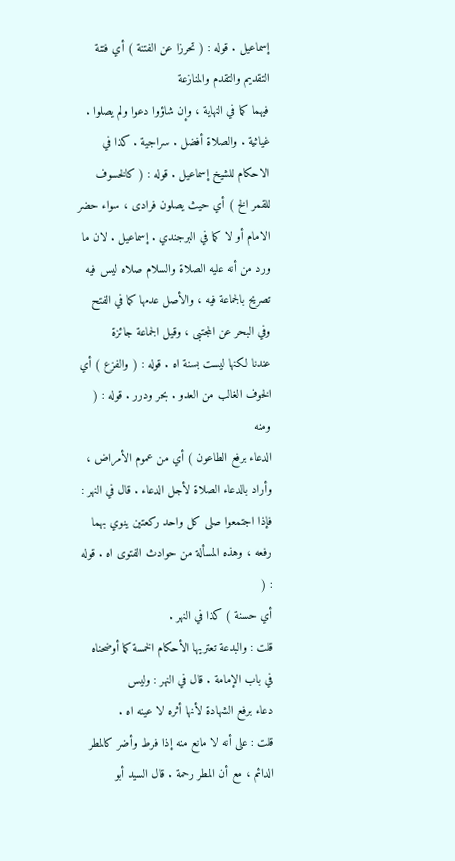إسماعيل . قوله : ( تحرزا عن الفتنة ) أي فتنة التقديم والتقدم والمنازعة
فيهما كما في النهاية ، وإن شاؤوا دعوا ولم يصلوا . غياثية . والصلاة أفضل . سراجية . كذا في
الاحكام للشيخ إسماعيل . قوله : ( كالخسوف للقمر الخ ) أي حيث يصلون فرادى ، سواء حضر
الامام أو لا كما في البرجندي . إسماعيل . لان ما ورد من أنه عليه الصلاة والسلام صلاه ليس فيه
تصريح بالجماعة فيه ، والأصل عدمها كما في الفتح وفي البحر عن المجتبى ، وقيل الجماعة جائزة
عندنا لكنها ليست بسنة اه . قوله : ( والفزع ) أي الخوف الغالب من العدو . بحر ودرر . قوله : ( ومنه
الدعاء برفع الطاعون ) أي من عموم الأمراض ، وأراد بالدعاء الصلاة لأجل الدعاء . قال في النهر :
فإذا اجتمعوا صلى كل واحد ركعتين ينوي بهما رفعه ، وهذه المسألة من حوادث الفتوى اه . قوله : (
أي حسنة ) كذا في النهر .
قلت : والبدعة تعتريها الأحكام الخمسة كما أوضحناه في باب الإمامة . قال في النهر : وليس
دعاء برفع الشهادة لأنها أثره لا عينه اه .
قلت : على أنه لا مانع منه إذا فرط وأضر كالمطر الدائم ، مع أن المطر رحمة . قال السيد أبو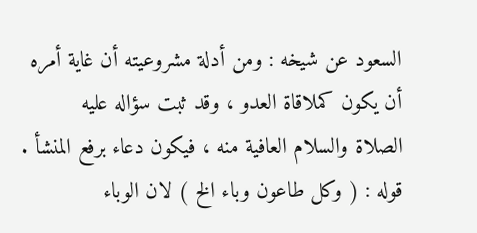السعود عن شيخه : ومن أدلة مشروعيته أن غاية أمره أن يكون كملاقاة العدو ، وقد ثبت سؤاله عليه
الصلاة والسلام العافية منه ، فيكون دعاء برفع المنشأ . قوله : ( وكل طاعون وباء الخ ) لان الوباء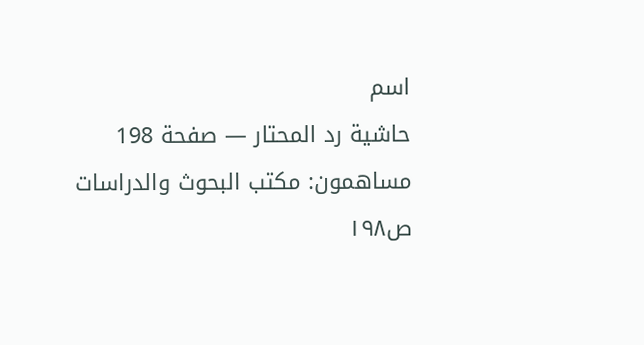اسم
حاشية رد المحتار — صفحة 198
مساهمون: مكتب البحوث والدراسات
ص١٩٨